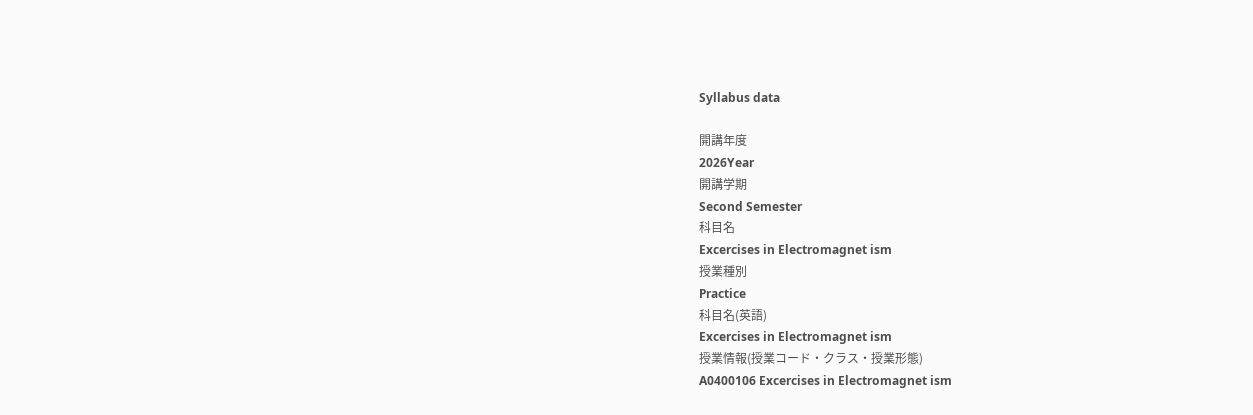Syllabus data

開講年度
2026Year
開講学期
Second Semester
科目名
Excercises in Electromagnet ism
授業種別
Practice
科目名(英語)
Excercises in Electromagnet ism
授業情報(授業コード・クラス・授業形態)
A0400106 Excercises in Electromagnet ism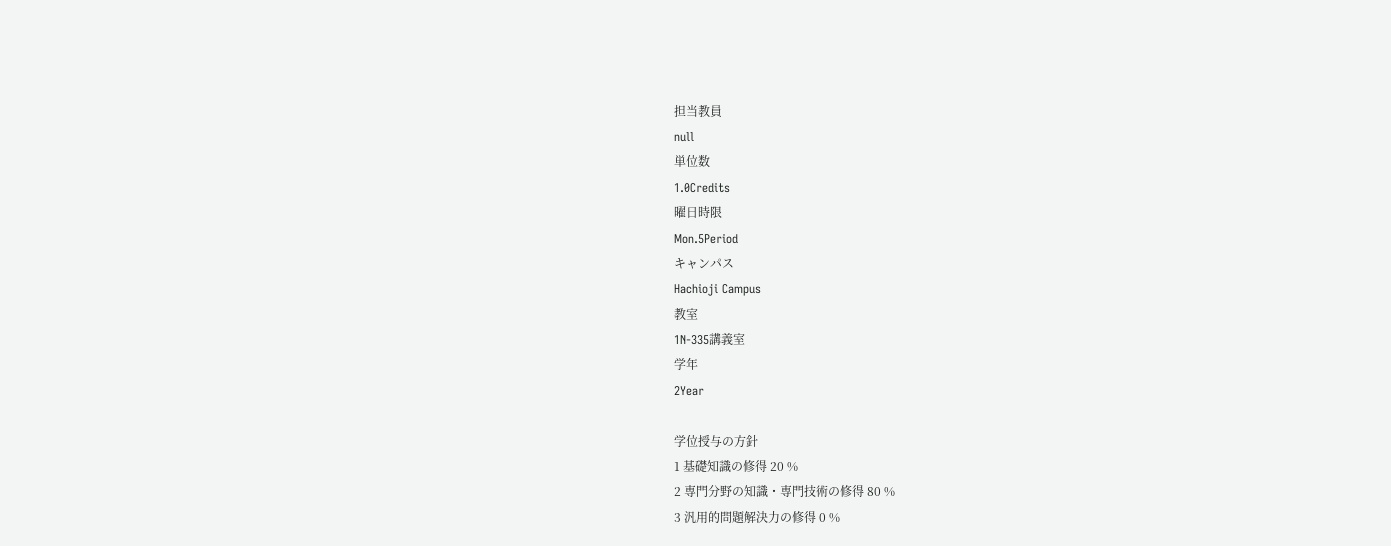担当教員
null
単位数
1.0Credits
曜日時限
Mon.5Period
キャンパス
Hachioji Campus
教室
1N-335講義室
学年
2Year

学位授与の方針
1 基礎知識の修得 20 %
2 専門分野の知識・専門技術の修得 80 %
3 汎用的問題解決力の修得 0 %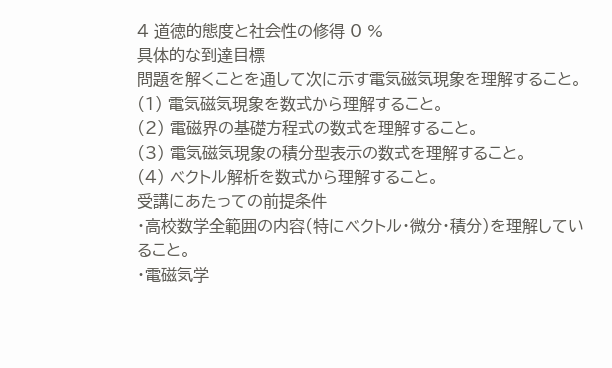4 道徳的態度と社会性の修得 0 %
具体的な到達目標
問題を解くことを通して次に示す電気磁気現象を理解すること。
(1) 電気磁気現象を数式から理解すること。
(2) 電磁界の基礎方程式の数式を理解すること。
(3) 電気磁気現象の積分型表示の数式を理解すること。
(4) ベクトル解析を数式から理解すること。
受講にあたっての前提条件
・高校数学全範囲の内容(特にベクトル・微分・積分)を理解していること。
・電磁気学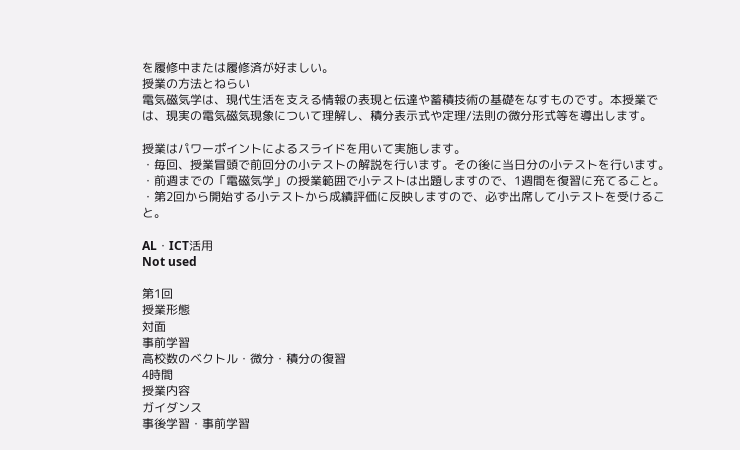を履修中または履修済が好ましい。
授業の方法とねらい
電気磁気学は、現代生活を支える情報の表現と伝達や蓄積技術の基礎をなすものです。本授業では、現実の電気磁気現象について理解し、積分表示式や定理/法則の微分形式等を導出します。

授業はパワーポイントによるスライドを用いて実施します。
・毎回、授業冒頭で前回分の小テストの解説を行います。その後に当日分の小テストを行います。
・前週までの「電磁気学」の授業範囲で小テストは出題しますので、1週間を復習に充てること。
・第2回から開始する小テストから成績評価に反映しますので、必ず出席して小テストを受けること。

AL・ICT活用
Not used

第1回
授業形態
対面
事前学習
高校数のベクトル・微分・積分の復習
4時間
授業内容
ガイダンス
事後学習・事前学習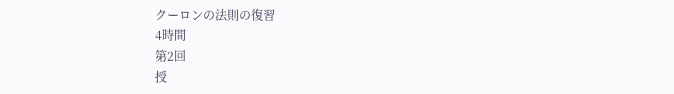クーロンの法則の復習
4時間
第2回
授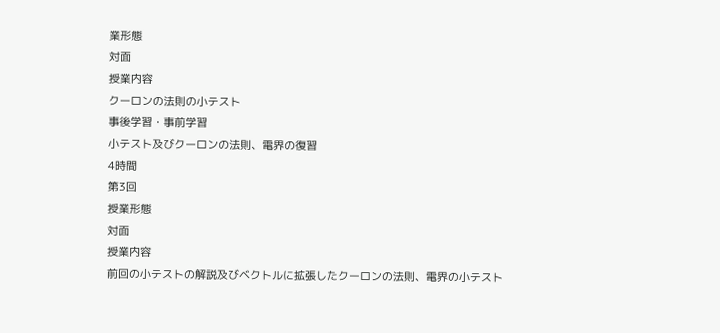業形態
対面
授業内容
クーロンの法則の小テスト
事後学習・事前学習
小テスト及びクーロンの法則、電界の復習
4時間
第3回
授業形態
対面
授業内容
前回の小テストの解説及びベクトルに拡張したクーロンの法則、電界の小テスト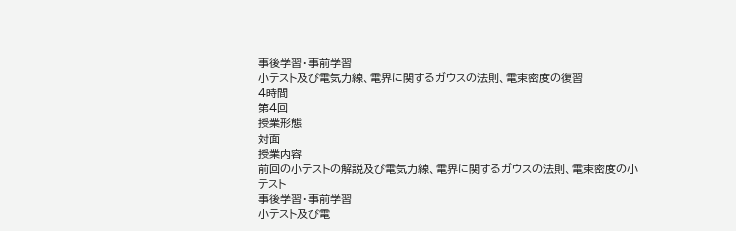事後学習・事前学習
小テスト及び電気力線、電界に関するガウスの法則、電束密度の復習
4時間
第4回
授業形態
対面
授業内容
前回の小テストの解説及び電気力線、電界に関するガウスの法則、電束密度の小テスト
事後学習・事前学習
小テスト及び電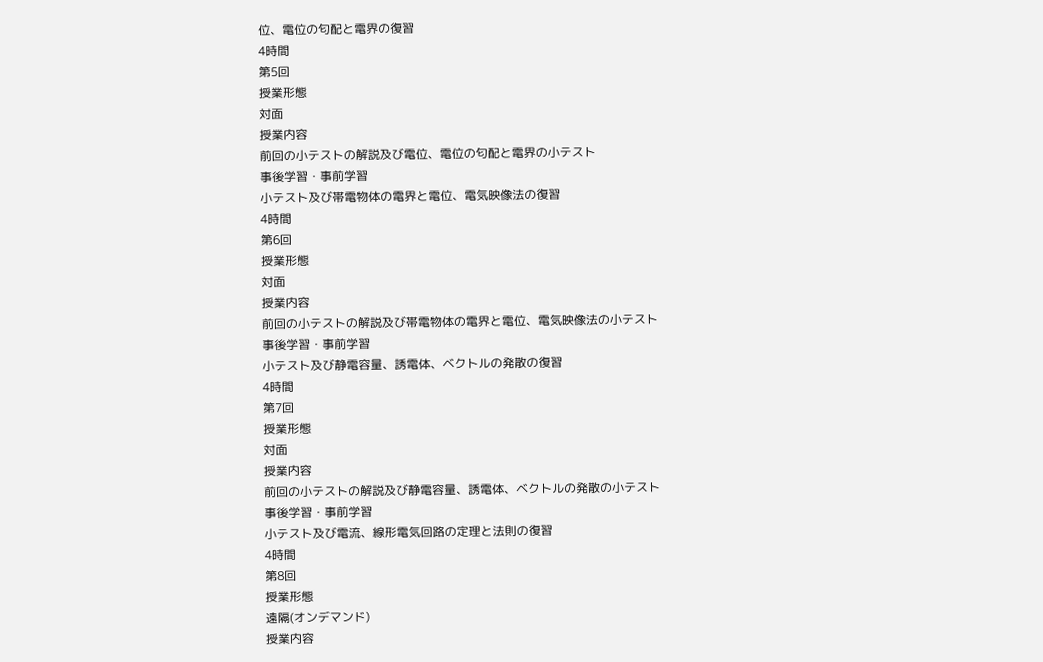位、電位の匂配と電界の復習
4時間
第5回
授業形態
対面
授業内容
前回の小テストの解説及び電位、電位の匂配と電界の小テスト
事後学習・事前学習
小テスト及び帯電物体の電界と電位、電気映像法の復習
4時間
第6回
授業形態
対面
授業内容
前回の小テストの解説及び帯電物体の電界と電位、電気映像法の小テスト
事後学習・事前学習
小テスト及び静電容量、誘電体、ベクトルの発散の復習
4時間
第7回
授業形態
対面
授業内容
前回の小テストの解説及び静電容量、誘電体、ベクトルの発散の小テスト
事後学習・事前学習
小テスト及び電流、線形電気回路の定理と法則の復習
4時間
第8回
授業形態
遠隔(オンデマンド)
授業内容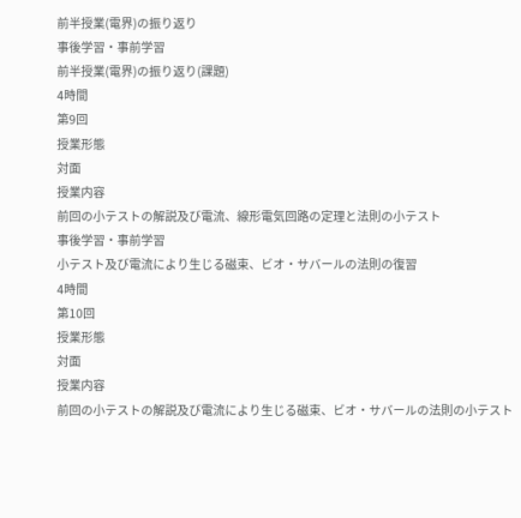前半授業(電界)の振り返り
事後学習・事前学習
前半授業(電界)の振り返り(課題)
4時間
第9回
授業形態
対面
授業内容
前回の小テストの解説及び電流、線形電気回路の定理と法則の小テスト
事後学習・事前学習
小テスト及び電流により生じる磁束、ビオ・サバールの法則の復習
4時間
第10回
授業形態
対面
授業内容
前回の小テストの解説及び電流により生じる磁束、ビオ・サバールの法則の小テスト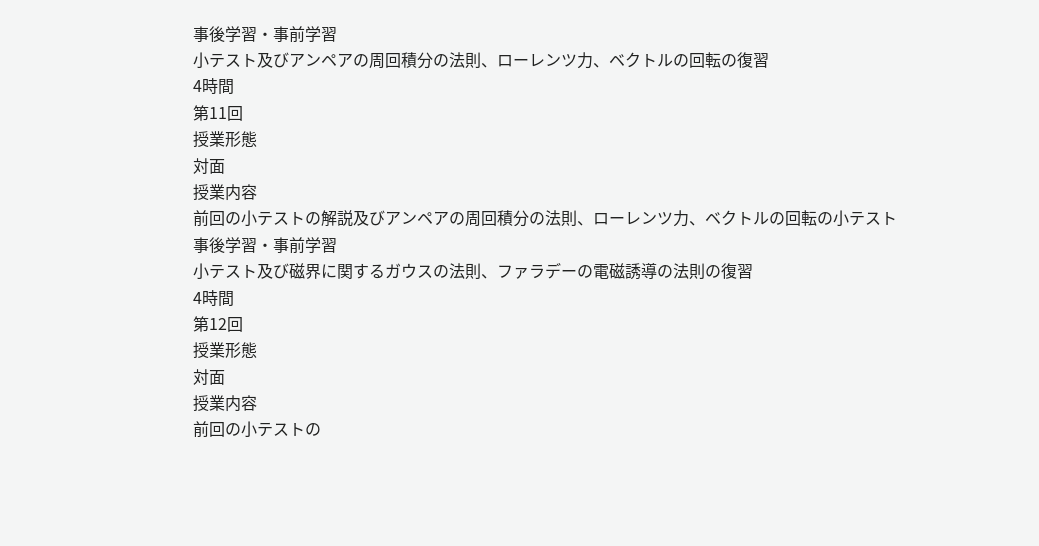事後学習・事前学習
小テスト及びアンペアの周回積分の法則、ローレンツ力、ベクトルの回転の復習
4時間
第11回
授業形態
対面
授業内容
前回の小テストの解説及びアンペアの周回積分の法則、ローレンツ力、ベクトルの回転の小テスト
事後学習・事前学習
小テスト及び磁界に関するガウスの法則、ファラデーの電磁誘導の法則の復習
4時間
第12回
授業形態
対面
授業内容
前回の小テストの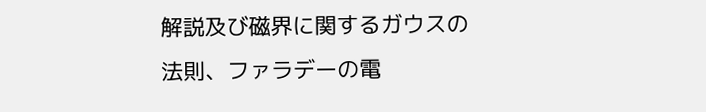解説及び磁界に関するガウスの法則、ファラデーの電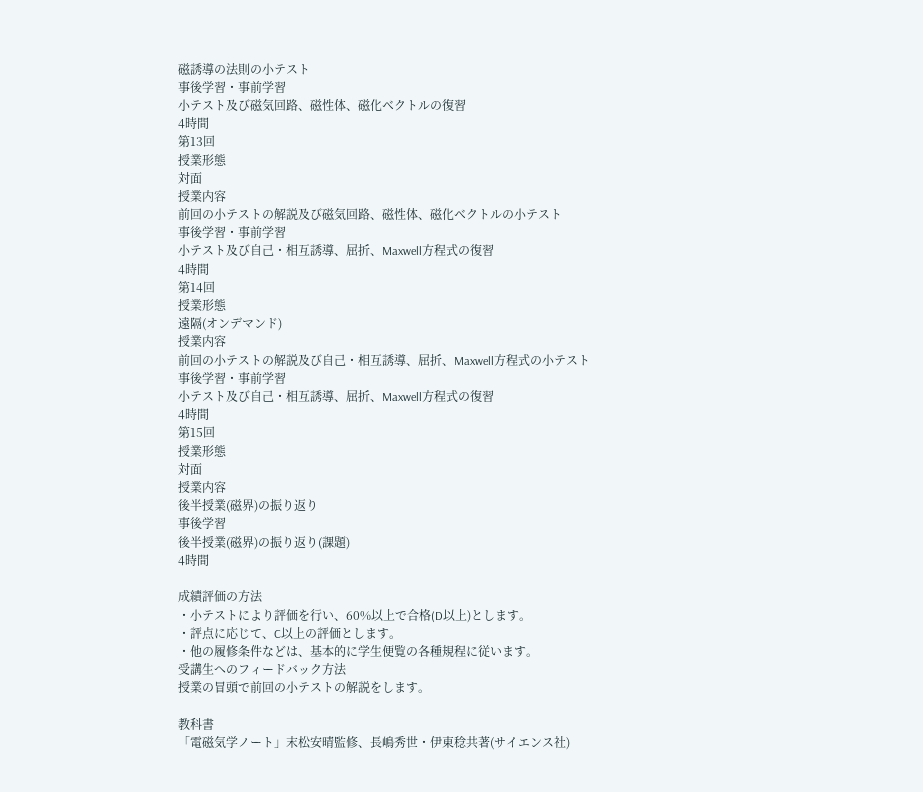磁誘導の法則の小テスト
事後学習・事前学習
小テスト及び磁気回路、磁性体、磁化ベクトルの復習
4時間
第13回
授業形態
対面
授業内容
前回の小テストの解説及び磁気回路、磁性体、磁化ベクトルの小テスト
事後学習・事前学習
小テスト及び自己・相互誘導、屈折、Maxwell方程式の復習
4時間
第14回
授業形態
遠隔(オンデマンド)
授業内容
前回の小テストの解説及び自己・相互誘導、屈折、Maxwell方程式の小テスト
事後学習・事前学習
小テスト及び自己・相互誘導、屈折、Maxwell方程式の復習
4時間
第15回
授業形態
対面
授業内容
後半授業(磁界)の振り返り
事後学習
後半授業(磁界)の振り返り(課題)
4時間

成績評価の方法
・小テストにより評価を行い、60%以上で合格(D以上)とします。
・評点に応じて、C以上の評価とします。
・他の履修条件などは、基本的に学生便覧の各種規程に従います。
受講生へのフィードバック方法
授業の冒頭で前回の小テストの解説をします。

教科書
「電磁気学ノート」末松安晴監修、長嶋秀世・伊東稔共著(サイエンス社)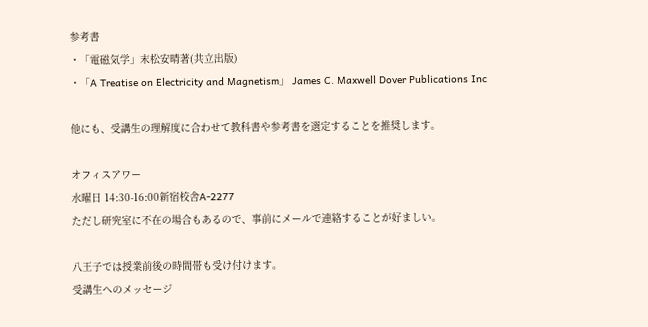参考書
・「電磁気学」末松安晴著(共立出版)
・「A Treatise on Electricity and Magnetism」 James C. Maxwell Dover Publications Inc

他にも、受講生の理解度に合わせて教科書や参考書を選定することを推奨します。

オフィスアワー
水曜日 14:30-16:00新宿校舎A-2277
ただし研究室に不在の場合もあるので、事前にメールで連絡することが好ましい。

八王子では授業前後の時間帯も受け付けます。
受講生へのメッセージ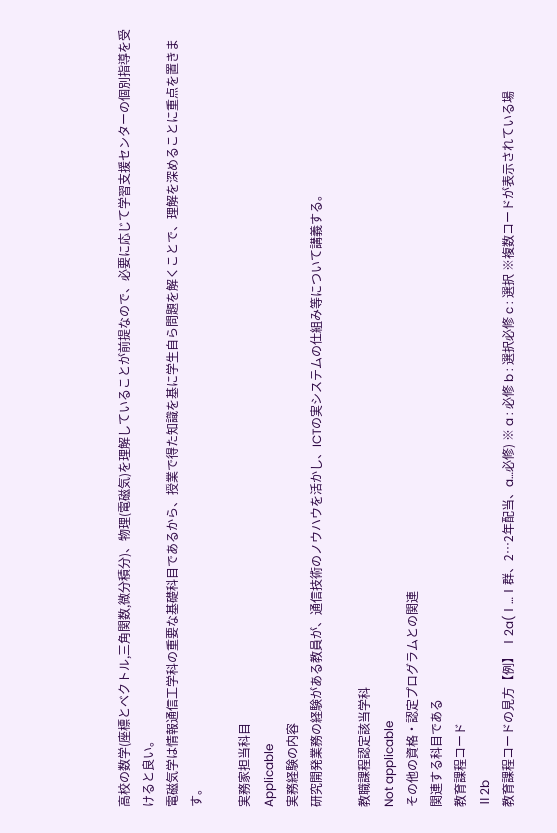高校の数学(座標とベクトル,三角関数,微分積分)、物理(電磁気)を理解していることが前提なので、必要に応じて学習支援センターの個別指導を受けると良い。
電磁気学は情報通信工学科の重要な基礎科目であるから、授業で得た知識を基に学生自ら問題を解くことで、理解を深めることに重点を置きます。

実務家担当科目
Applicable
実務経験の内容
研究開発業務の経験がある教員が、通信技術のノウハウを活かし、ICTの実システムの仕組み等について講義する。

教職課程認定該当学科
Not applicable
その他の資格・認定プログラムとの関連
関連する科目である
教育課程コード
Ⅱ2b
教育課程コードの見方【例】 Ⅰ2a(Ⅰ…Ⅰ群、2…2年配当、a…必修) ※ a : 必修 b : 選択必修 c : 選択 ※複数コードが表示されている場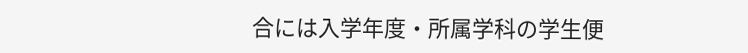合には入学年度・所属学科の学生便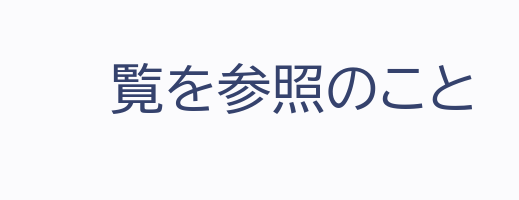覧を参照のこと